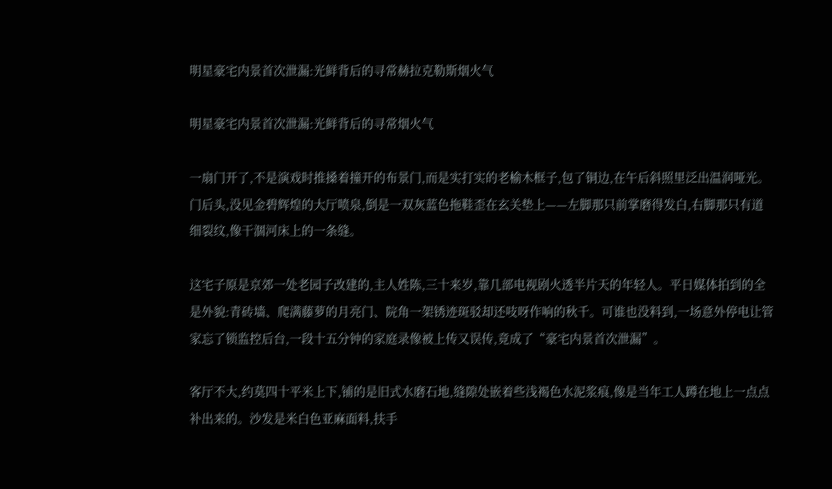明星豪宅内景首次泄漏:光鲜背后的寻常赫拉克勒斯烟火气

明星豪宅内景首次泄漏:光鲜背后的寻常烟火气

一扇门开了,不是演戏时推搡着撞开的布景门,而是实打实的老榆木框子,包了铜边,在午后斜照里泛出温润哑光。门后头,没见金碧辉煌的大厅喷泉,倒是一双灰蓝色拖鞋歪在玄关垫上——左脚那只前掌磨得发白,右脚那只有道细裂纹,像干涸河床上的一条缝。

这宅子原是京郊一处老园子改建的,主人姓陈,三十来岁,靠几部电视剧火透半片天的年轻人。平日媒体拍到的全是外貌:青砖墙、爬满藤萝的月亮门、院角一架锈迹斑驳却还吱呀作响的秋千。可谁也没料到,一场意外停电让管家忘了锁监控后台,一段十五分钟的家庭录像被上传又误传,竟成了“豪宅内景首次泄漏”。

客厅不大,约莫四十平米上下,铺的是旧式水磨石地,缝隙处嵌着些浅褐色水泥浆痕,像是当年工人蹲在地上一点点补出来的。沙发是米白色亚麻面料,扶手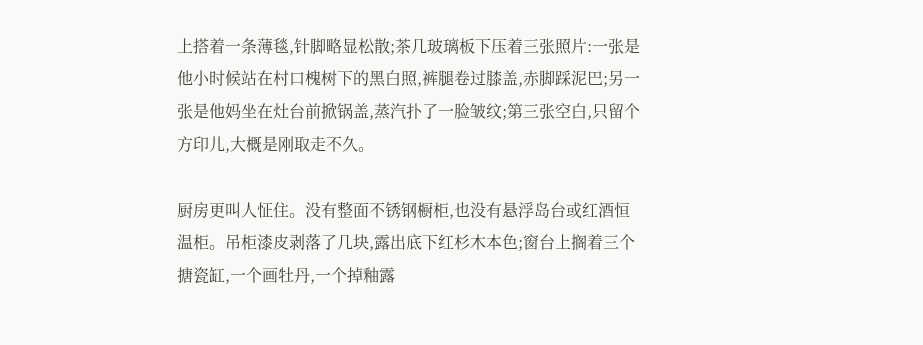上搭着一条薄毯,针脚略显松散;茶几玻璃板下压着三张照片:一张是他小时候站在村口槐树下的黑白照,裤腿卷过膝盖,赤脚踩泥巴;另一张是他妈坐在灶台前掀锅盖,蒸汽扑了一脸皱纹;第三张空白,只留个方印儿,大概是刚取走不久。

厨房更叫人怔住。没有整面不锈钢橱柜,也没有悬浮岛台或红酒恒温柜。吊柜漆皮剥落了几块,露出底下红杉木本色;窗台上搁着三个搪瓷缸,一个画牡丹,一个掉釉露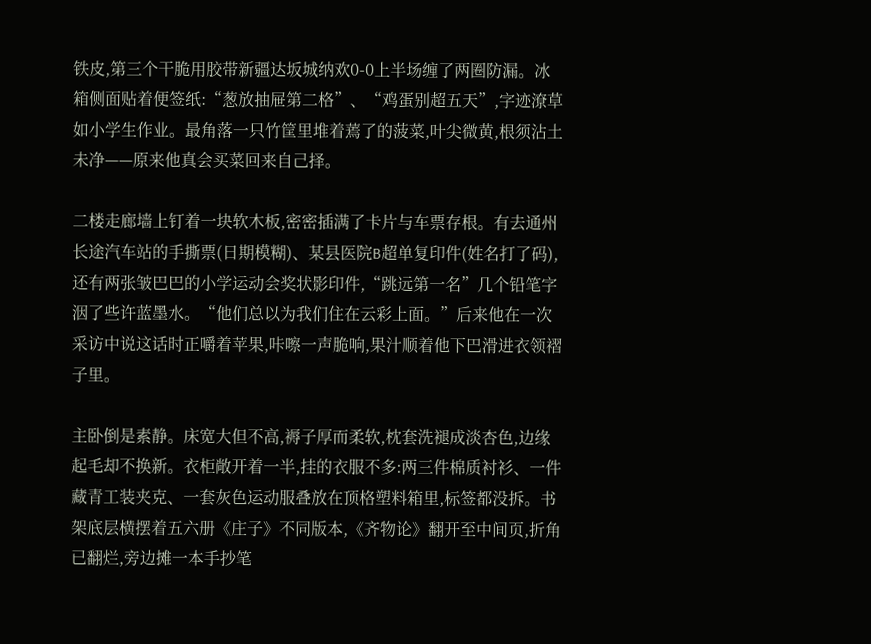铁皮,第三个干脆用胶带新疆达坂城纳欢0-0上半场缠了两圈防漏。冰箱侧面贴着便签纸:“葱放抽屉第二格”、“鸡蛋别超五天”,字迹潦草如小学生作业。最角落一只竹筐里堆着蔫了的菠菜,叶尖微黄,根须沾土未净——原来他真会买菜回来自己择。

二楼走廊墙上钉着一块软木板,密密插满了卡片与车票存根。有去通州长途汽车站的手撕票(日期模糊)、某县医院B超单复印件(姓名打了码),还有两张皱巴巴的小学运动会奖状影印件,“跳远第一名”几个铅笔字洇了些许蓝墨水。“他们总以为我们住在云彩上面。”后来他在一次采访中说这话时正嚼着苹果,咔嚓一声脆响,果汁顺着他下巴滑进衣领褶子里。

主卧倒是素静。床宽大但不高,褥子厚而柔软,枕套洗褪成淡杏色,边缘起毛却不换新。衣柜敞开着一半,挂的衣服不多:两三件棉质衬衫、一件藏青工装夹克、一套灰色运动服叠放在顶格塑料箱里,标签都没拆。书架底层横摆着五六册《庄子》不同版本,《齐物论》翻开至中间页,折角已翻烂,旁边摊一本手抄笔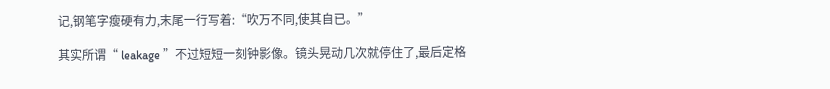记,钢笔字瘦硬有力,末尾一行写着:“吹万不同,使其自已。”

其实所谓“ leakage ”不过短短一刻钟影像。镜头晃动几次就停住了,最后定格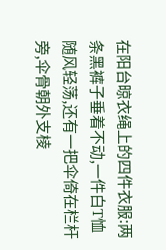在阳台晾衣绳上的四件衣服:两条黑裤子垂着不动,一件白T恤随风轻荡,还有一把伞倚在栏杆旁,伞骨朝外支棱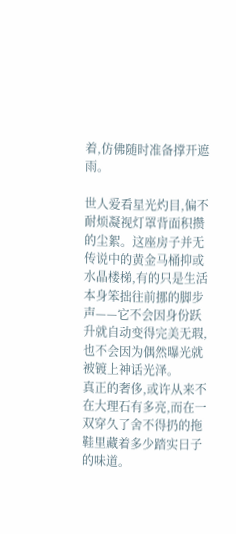着,仿佛随时准备撑开遮雨。

世人爱看星光灼目,偏不耐烦凝视灯罩背面积攒的尘絮。这座房子并无传说中的黄金马桶抑或水晶楼梯,有的只是生活本身笨拙往前挪的脚步声——它不会因身份跃升就自动变得完美无瑕,也不会因为偶然曝光就被镀上神话光泽。
真正的奢侈,或许从来不在大理石有多亮,而在一双穿久了舍不得扔的拖鞋里藏着多少踏实日子的味道。